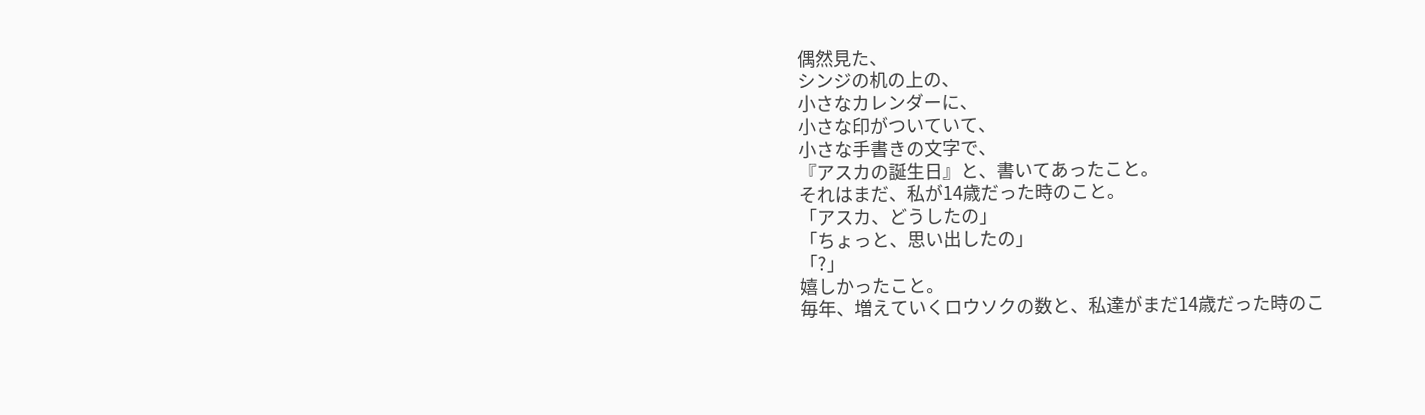偶然見た、
シンジの机の上の、
小さなカレンダーに、
小さな印がついていて、
小さな手書きの文字で、
『アスカの誕生日』と、書いてあったこと。
それはまだ、私が14歳だった時のこと。
「アスカ、どうしたの」
「ちょっと、思い出したの」
「?」
嬉しかったこと。
毎年、増えていくロウソクの数と、私達がまだ14歳だった時のこ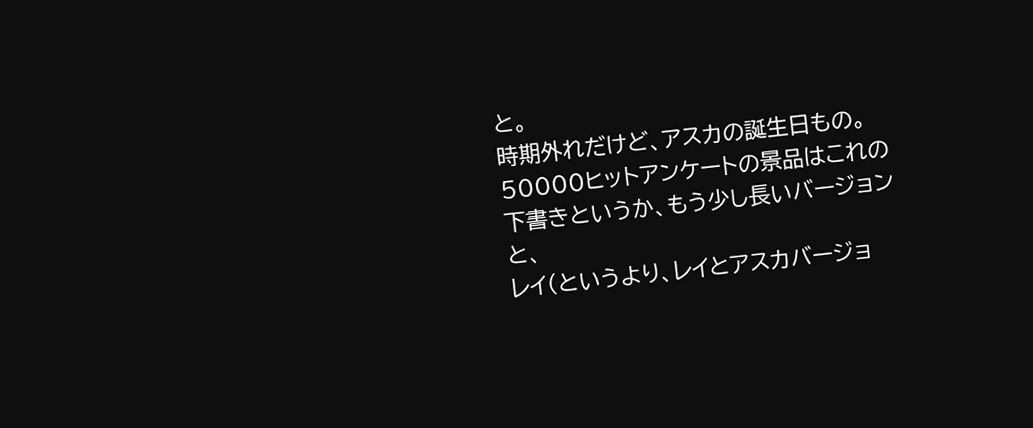と。
時期外れだけど、アスカの誕生日もの。
50000ヒットアンケートの景品はこれの下書きというか、もう少し長いバージョンと、
レイ(というより、レイとアスカバージョ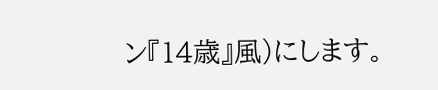ン『14歳』風)にします。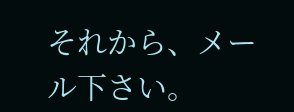それから、メール下さい。